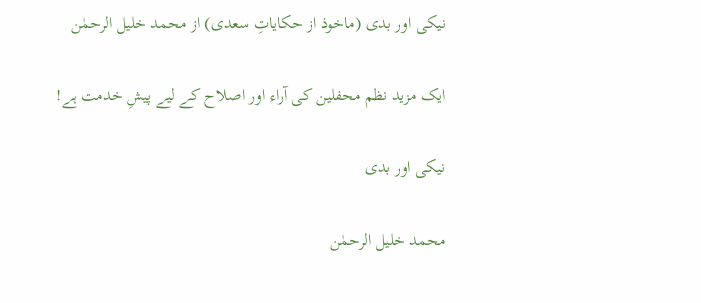نیکی اور بدی (ماخوذ از حکایاتِ سعدی) از محمد خلیل الرحمٰن

ایک مزید نظم محفلین کی آراء اور اصلاح کے لیے پیشِ خدمت ہے!

نیکی اور بدی

محمد خلیل الرحمٰن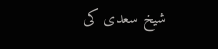شیخ سعدی کی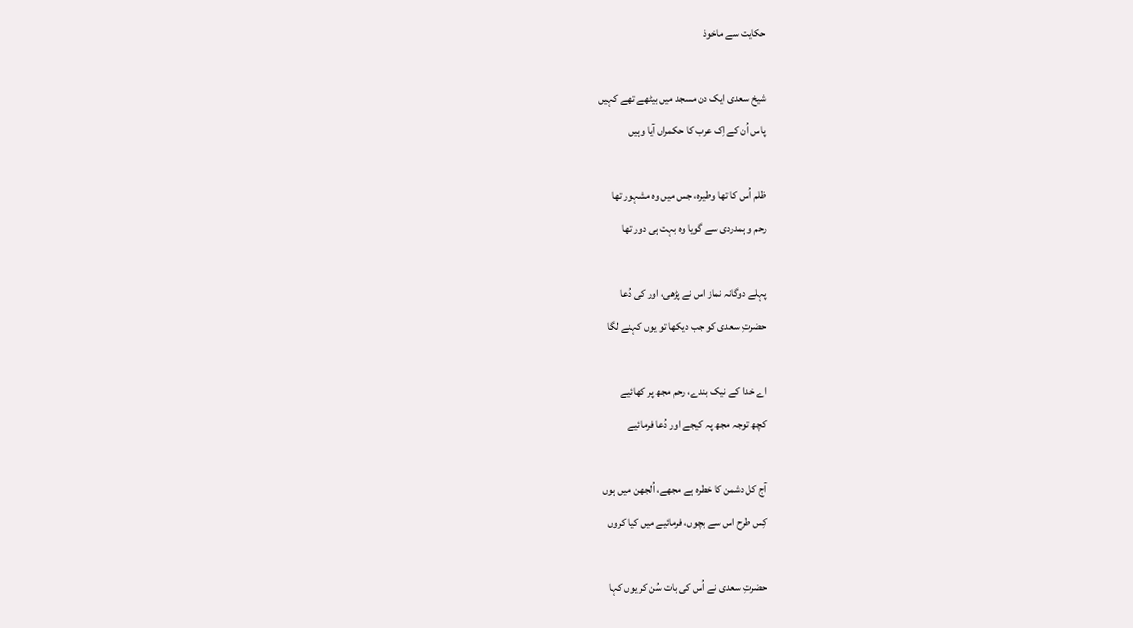حکایت سے ماخوذ

شیخ سعدی ایک دن مسجد میں بیٹھے تھے کہیں
پاس اُن کے اِک عرب کا حکمراں آیا وہیں

ظلم اُس کا تھا وطیرہ، جس میں وہ مشہور تھا
رحم و ہمدردی سے گویا وہ بہت ہی دور تھا

پہلے دوگانہ نماز اس نے پڑھی، اور کی دُعا
حضرتِ سعدی کو جب دیکھا تو یوں کہنے لگا

اے خدا کے نیک بندے، رحم مجھ پر کھائیے
کچھ توجہ مجھ پہ کیجے اور دُعا فرمائیے

آج کل دشمن کا خطرہ ہے مجھے، اُلجھن میں ہوں
کِس طرح اس سے بچوں، فرمائیے میں کیا کروں

حضرتِ سعدی نے اُس کی بات سُن کر یوں کہا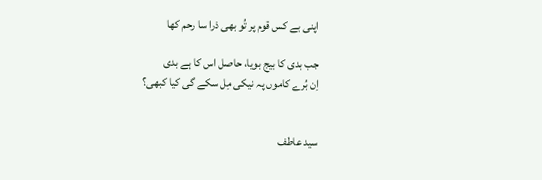اپنی بے کس قوم پر تُو بھی ذرا سا رحم کھا

جب بدی کا بیج بویا، حاصل اس کا ہے بدی
اِن بُرے کاموں پہ نیکی مِل سکے گی کیا کبھی؟


سید عاطف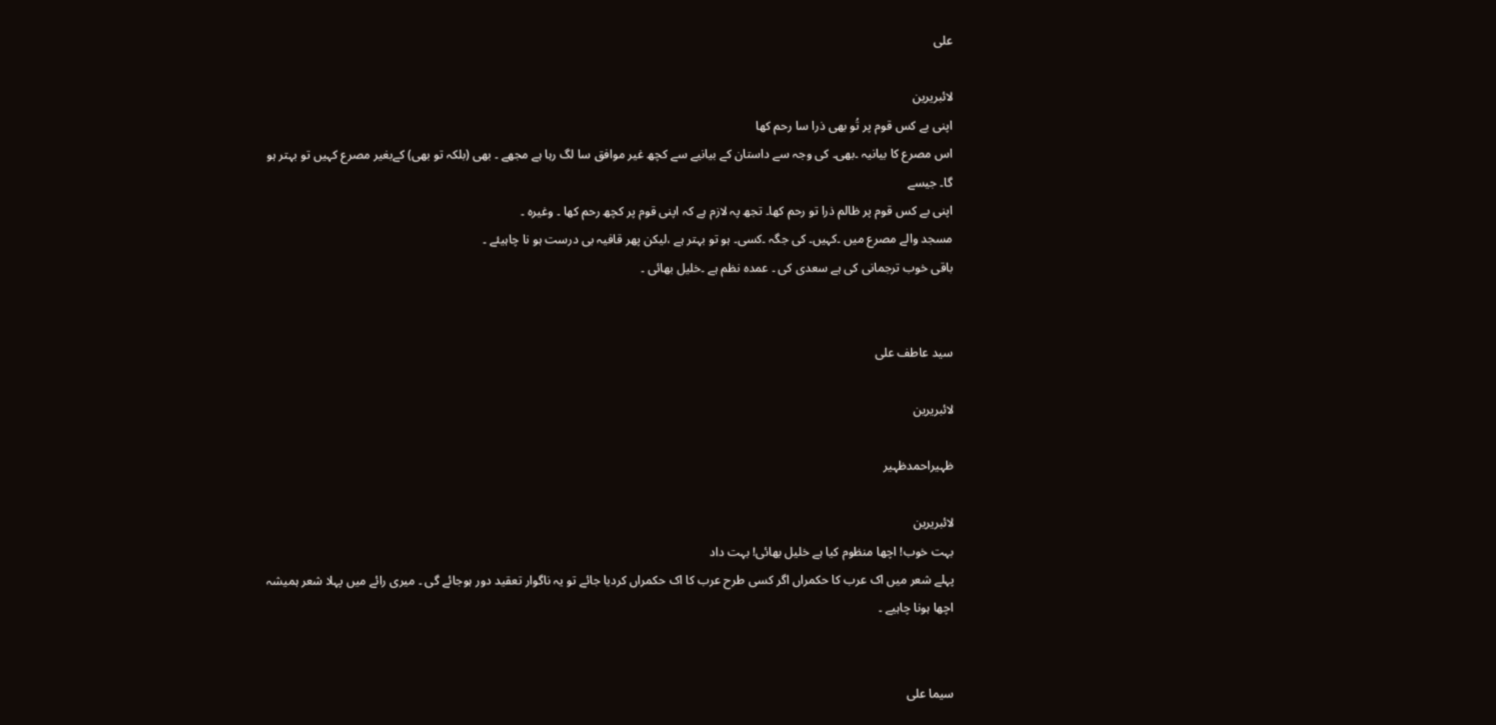علی

لائبریرین
اپنی بے کس قوم پر تُو بھی ذرا سا رحم کھا
اس مصرع کا بیانیہ ۔بھی۔ کی وجہ سے داستان کے بیانیے سے کچھ غیر موافق سا لگ رہا ہے مجھے ۔ بھی (بلکہ تو بھی) کےبغیر مصرع کہیں تو بہتر ہو گا۔ جیسے
اپنی بے کس قوم پر ظالم ذرا تو رحم کھا۔ تجھ پہ لازم ہے کہ اپنی قوم پر کچھ رحم کھا ۔ وغیرہ ۔
مسجد والے مصرع میں ۔کہیں۔ کی جگہ ۔کسی۔ ہو تو بہتر ہے ،لیکن پھر قافیہ بی درست ہو نا چاہیئے ۔
باقی خوب ترجمانی کی ہے سعدی کی ۔ عمدہ نظم ہے ۔خلیل بھائی ۔


سید عاطف علی

لائبریرین

ظہیراحمدظہیر

لائبریرین
بہت خوب! اچھا منظوم کیا ہے خلیل بھائی! بہت داد
پہلے شعر میں اک عرب کا حکمراں اگر کسی طرح عرب کا اک حکمراں کردیا جائے تو یہ ناگوار تعقید دور ہوجائے گی ۔ میری رائے میں پہلا شعر ہمیشہ اچھا ہونا چاہیے ۔


سیما علی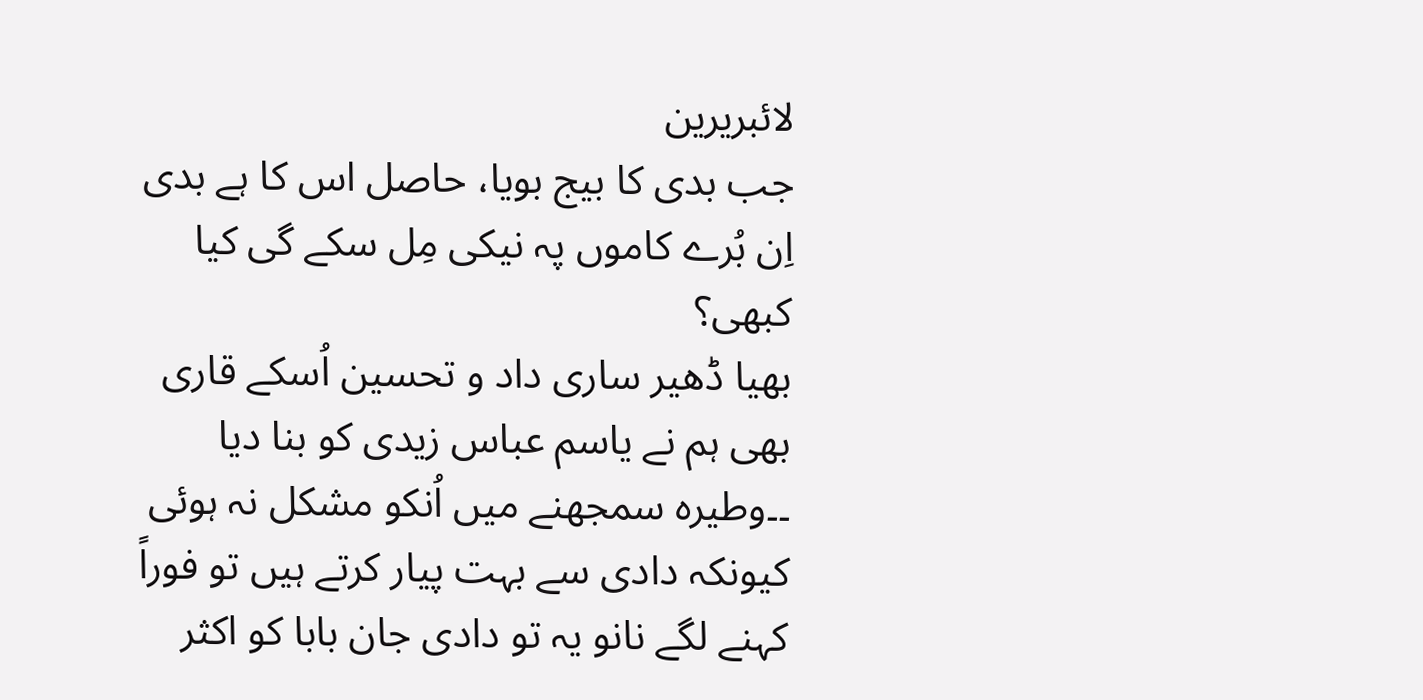لائبریرین
جب بدی کا بیج بویا، حاصل اس کا ہے بدی
اِن بُرے کاموں پہ نیکی مِل سکے گی کیا کبھی؟
بھیا ڈھیر ساری داد و تحسین اُسکے قاری بھی ہم نے یاسم عباس زیدی کو بنا دیا ۔۔وطیرہ سمجھنے میں اُنکو مشکل نہ ہوئی کیونکہ دادی سے بہت پیار کرتے ہیں تو فوراً کہنے لگے نانو یہ تو دادی جان بابا کو اکثر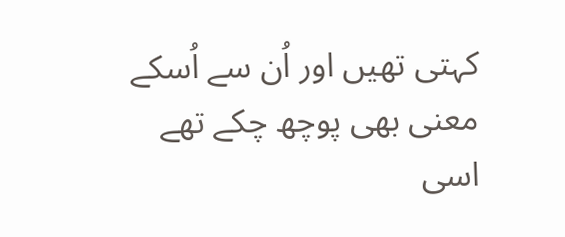کہتی تھیں اور اُن سے اُسکے معنی بھی پوچھ چکے تھے اسی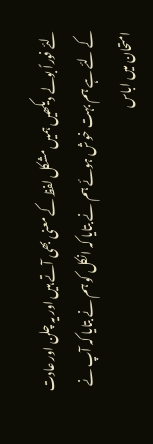لئے فوراً بولے دیکھیں ہمیں مشکل لفظ کے معنی بھی آتے ہیں اور یہ چلن اور عادت کے لئے ہے ہم بہت خوش ہوئے ہم نے بتایا کہ انکل کو ہم نے بتایا کہ آپ نے امتحان میں اباس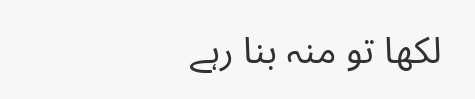لکھا تو منہ بنا رہے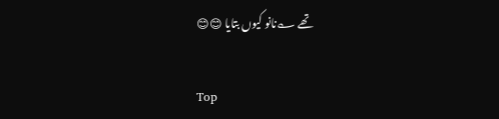تھے ؎نانو کیوں بتایا 😊😊

Top